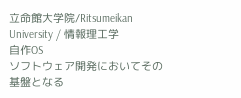立命館大学院/Ritsumeikan University / 情報理工学
自作OS
ソフトウェア開発においてその基盤となる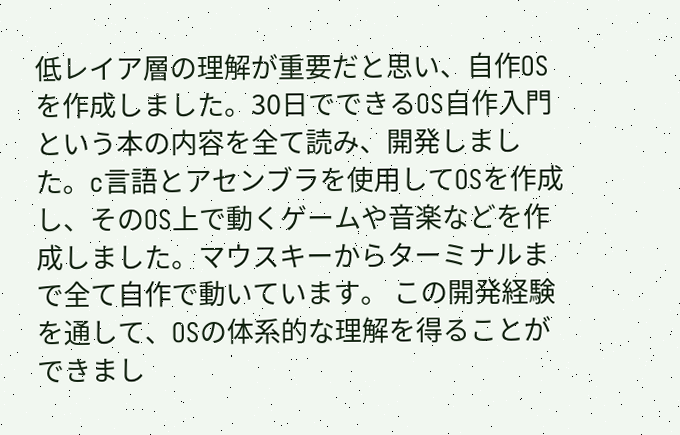低レイア層の理解が重要だと思い、自作OSを作成しました。30日でできるOS自作入門という本の内容を全て読み、開発しました。c言語とアセンブラを使用してOSを作成し、そのOS上で動くゲームや音楽などを作成しました。マウスキーからターミナルまで全て自作で動いています。 この開発経験を通して、OSの体系的な理解を得ることができまし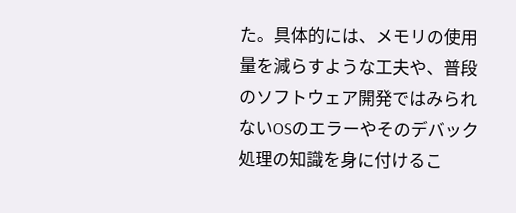た。具体的には、メモリの使用量を減らすような工夫や、普段のソフトウェア開発ではみられないOSのエラーやそのデバック処理の知識を身に付けるこ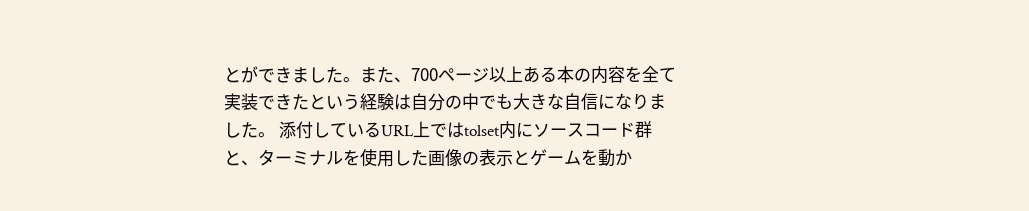とができました。また、700ページ以上ある本の内容を全て実装できたという経験は自分の中でも大きな自信になりました。 添付しているURL上ではtolset内にソースコード群と、ターミナルを使用した画像の表示とゲームを動か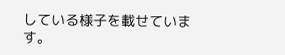している様子を載せています。